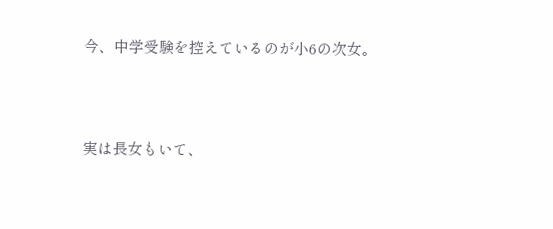今、中学受験を控えているのが小6の次女。



実は長女もいて、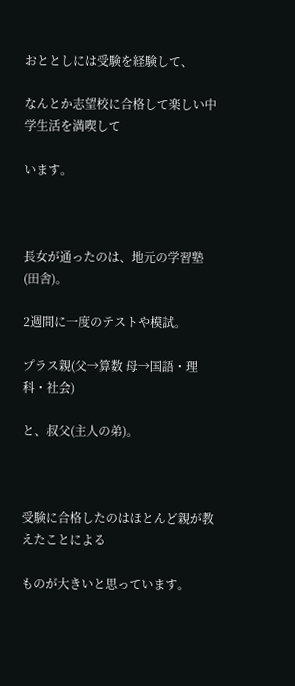おととしには受験を経験して、

なんとか志望校に合格して楽しい中学生活を満喫して

います。



長女が通ったのは、地元の学習塾(田舎)。

2週間に一度のテストや模試。

プラス親(父→算数 母→国語・理科・社会)

と、叔父(主人の弟)。



受験に合格したのはほとんど親が教えたことによる

ものが大きいと思っています。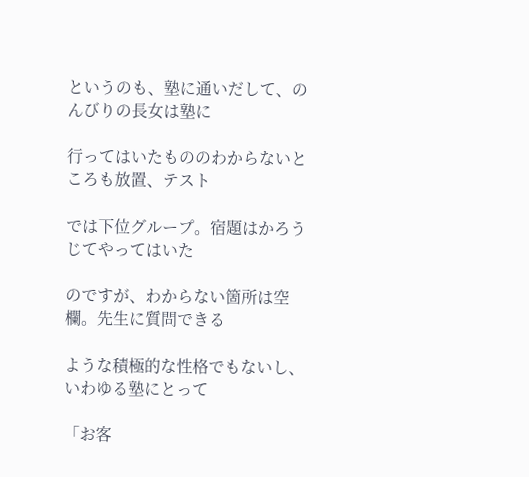というのも、塾に通いだして、のんびりの長女は塾に

行ってはいたもののわからないところも放置、テスト

では下位グループ。宿題はかろうじてやってはいた

のですが、わからない箇所は空欄。先生に質問できる

ような積極的な性格でもないし、いわゆる塾にとって

「お客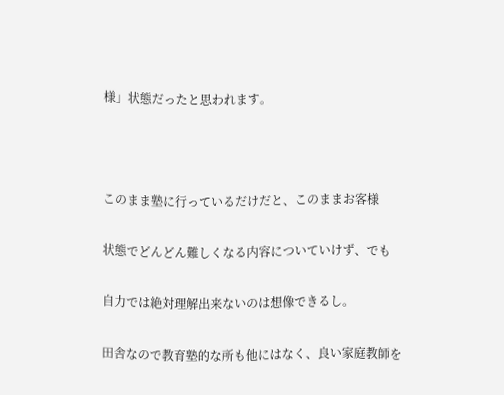様」状態だったと思われます。



このまま塾に行っているだけだと、このままお客様

状態でどんどん難しくなる内容についていけず、でも

自力では絶対理解出来ないのは想像できるし。

田舎なので教育塾的な所も他にはなく、良い家庭教師を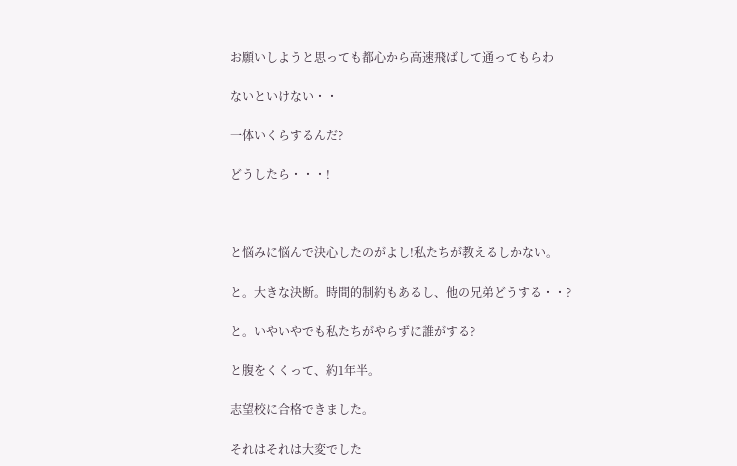お願いしようと思っても都心から高速飛ばして通ってもらわ

ないといけない・・

一体いくらするんだ?

どうしたら・・・!



と悩みに悩んで決心したのがよし!私たちが教えるしかない。

と。大きな決断。時間的制約もあるし、他の兄弟どうする・・?

と。いやいやでも私たちがやらずに誰がする?

と腹をくくって、約1年半。

志望校に合格できました。

それはそれは大変でした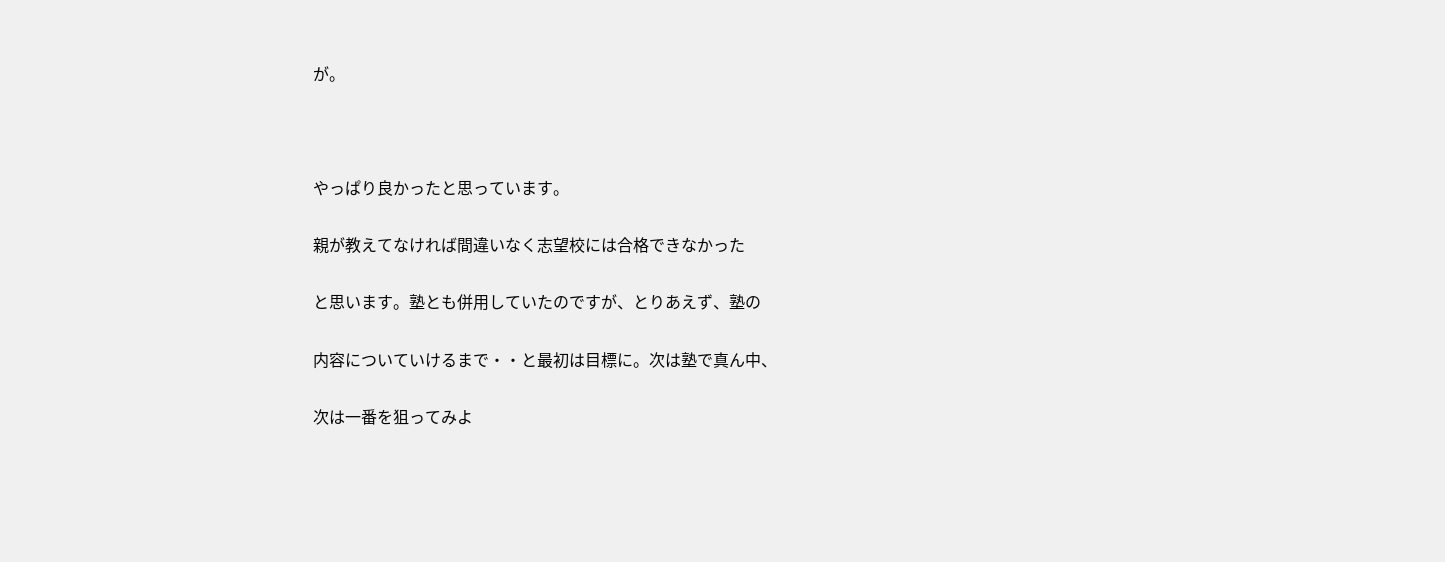が。



やっぱり良かったと思っています。

親が教えてなければ間違いなく志望校には合格できなかった

と思います。塾とも併用していたのですが、とりあえず、塾の

内容についていけるまで・・と最初は目標に。次は塾で真ん中、

次は一番を狙ってみよ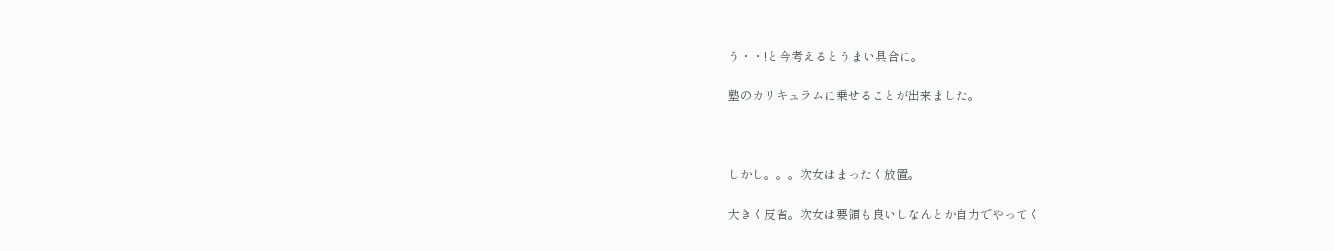う・・!と今考えるとうまい具合に。

塾のカリキュラムに乗せることが出来ました。



しかし。。。次女はまったく放置。

大きく反省。次女は要領も良いしなんとか自力でやってく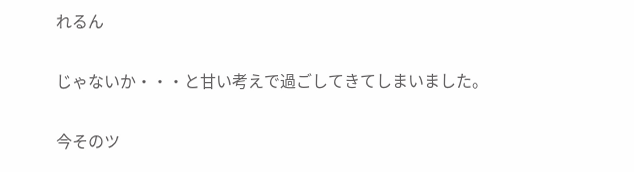れるん

じゃないか・・・と甘い考えで過ごしてきてしまいました。

今そのツ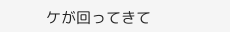ケが回ってきて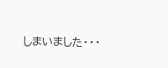しまいました・・・